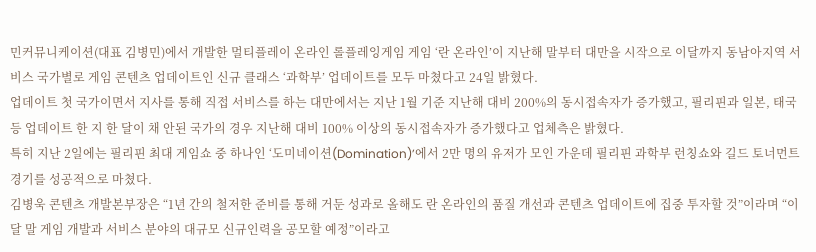민커뮤니케이션(대표 김병민)에서 개발한 멀티플레이 온라인 롤플레잉게임 게임 ‘란 온라인’이 지난해 말부터 대만을 시작으로 이달까지 동남아지역 서비스 국가별로 게임 콘텐츠 업데이트인 신규 클래스 ‘과학부’ 업데이트를 모두 마쳤다고 24일 밝혔다.
업데이트 첫 국가이면서 지사를 통해 직접 서비스를 하는 대만에서는 지난 1월 기준 지난해 대비 200%의 동시접속자가 증가했고, 필리핀과 일본, 태국 등 업데이트 한 지 한 달이 채 안된 국가의 경우 지난해 대비 100% 이상의 동시접속자가 증가했다고 업체측은 밝혔다.
특히 지난 2일에는 필리핀 최대 게임쇼 중 하나인 ‘도미네이션(Domination)’에서 2만 명의 유저가 모인 가운데 필리핀 과학부 런칭쇼와 길드 토너먼트 경기를 성공적으로 마쳤다.
김병욱 콘텐츠 개발본부장은 “1년 간의 철저한 준비를 통해 거둔 성과로 올해도 란 온라인의 품질 개선과 콘텐츠 업데이트에 집중 투자할 것”이라며 “이달 말 게임 개발과 서비스 분야의 대규모 신규인력을 공모할 예정”이라고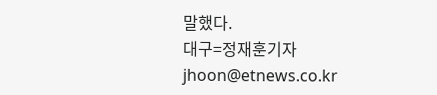말했다.
대구=정재훈기자 jhoon@etnews.co.kr